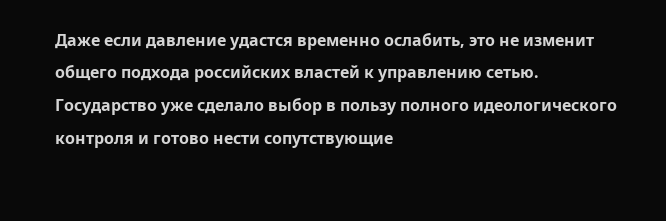Даже если давление удастся временно ослабить, это не изменит общего подхода российских властей к управлению сетью. Государство уже сделало выбор в пользу полного идеологического контроля и готово нести сопутствующие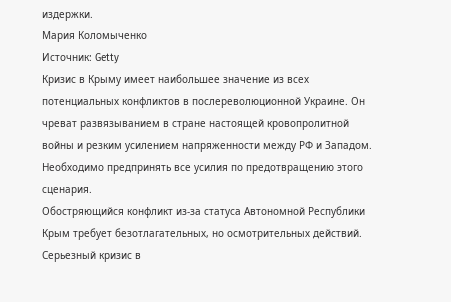издержки.
Мария Коломыченко
Источник: Getty
Кризис в Крыму имеет наибольшее значение из всех потенциальных конфликтов в послереволюционной Украине. Он чреват развязыванием в стране настоящей кровопролитной войны и резким усилением напряженности между РФ и Западом. Необходимо предпринять все усилия по предотвращению этого сценария.
Обостряющийся конфликт из-за статуса Автономной Республики Крым требует безотлагательных, но осмотрительных действий. Серьезный кризис в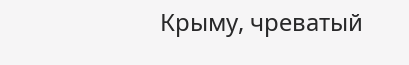Крыму, чреватый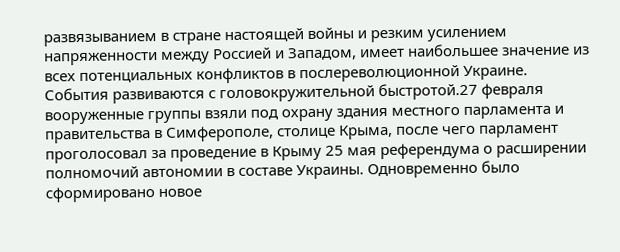развязыванием в стране настоящей войны и резким усилением напряженности между Россией и Западом, имеет наибольшее значение из всех потенциальных конфликтов в послереволюционной Украине.
События развиваются с головокружительной быстротой.27 февраля вооруженные группы взяли под охрану здания местного парламента и правительства в Симферополе, столице Крыма, после чего парламент проголосовал за проведение в Крыму 25 мая референдума о расширении полномочий автономии в составе Украины. Одновременно было сформировано новое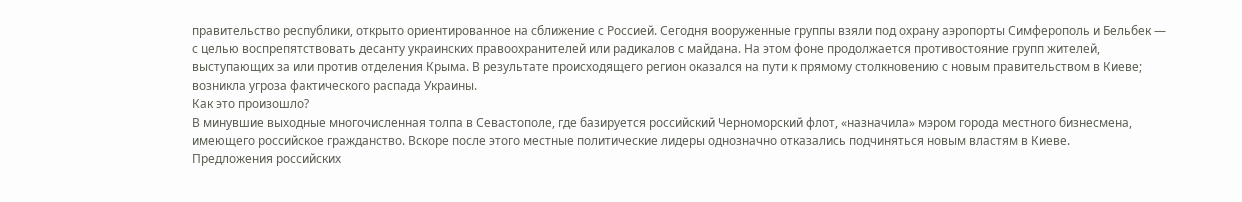правительство республики, открыто ориентированное на сближение с Россией. Сегодня вооруженные группы взяли под охрану аэропорты Симферополь и Бельбек — с целью воспрепятствовать десанту украинских правоохранителей или радикалов с майдана. На этом фоне продолжается противостояние групп жителей, выступающих за или против отделения Крыма. В результате происходящего регион оказался на пути к прямому столкновению с новым правительством в Киеве; возникла угроза фактического распада Украины.
Как это произошло?
В минувшие выходные многочисленная толпа в Севастополе, где базируется российский Черноморский флот, «назначила» мэром города местного бизнесмена, имеющего российское гражданство. Вскоре после этого местные политические лидеры однозначно отказались подчиняться новым властям в Киеве.
Предложения российских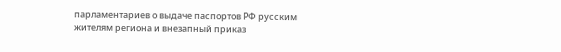парламентариев о выдаче паспортов РФ русским жителям региона и внезапный приказ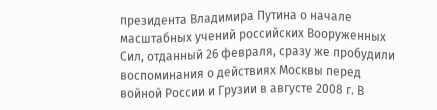президента Владимира Путина о начале масштабных учений российских Вооруженных Сил, отданный 26 февраля, сразу же пробудили воспоминания о действиях Москвы перед войной России и Грузии в августе 2008 г. В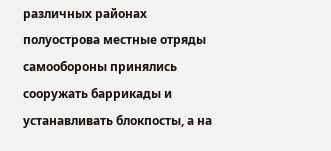различных районах полуострова местные отряды самообороны принялись сооружать баррикады и устанавливать блокпосты, а на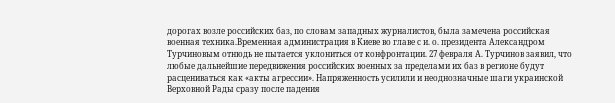дорогах возле российских баз, по словам западных журналистов, была замечена российская военная техника.Временная администрация в Киеве во главе с и. о. президента Александром Турчиновым отнюдь не пытается уклониться от конфронтации. 27 февраля А. Турчинов заявил, что любые дальнейшие передвижения российских военных за пределами их баз в регионе будут расцениваться как «акты агрессии». Напряженность усилили и неоднозначные шаги украинской Верховной Рады сразу после падения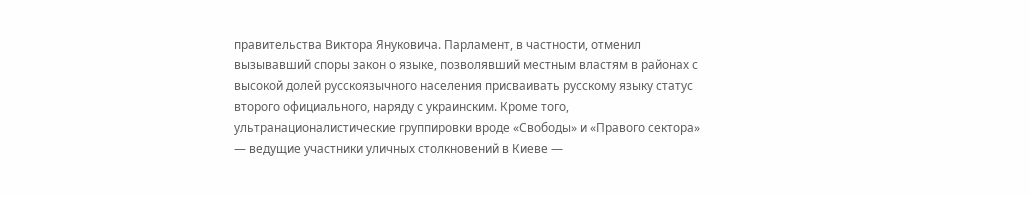правительства Виктора Януковича. Парламент, в частности, отменил вызывавший споры закон о языке, позволявший местным властям в районах с высокой долей русскоязычного населения присваивать русскому языку статус второго официального, наряду с украинским. Кроме того, ультранационалистические группировки вроде «Свободы» и «Правого сектора» — ведущие участники уличных столкновений в Киеве —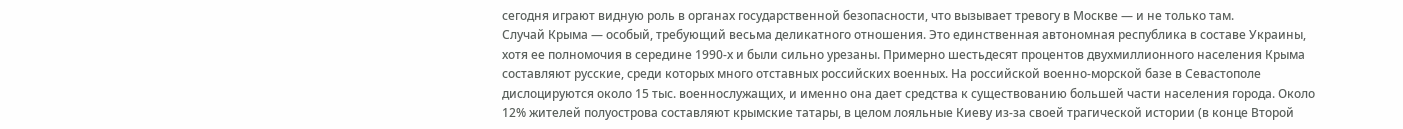сегодня играют видную роль в органах государственной безопасности, что вызывает тревогу в Москве — и не только там.
Случай Крыма — особый, требующий весьма деликатного отношения. Это единственная автономная республика в составе Украины, хотя ее полномочия в середине 1990-х и были сильно урезаны. Примерно шестьдесят процентов двухмиллионного населения Крыма составляют русские, среди которых много отставных российских военных. На российской военно-морской базе в Севастополе дислоцируются около 15 тыс. военнослужащих, и именно она дает средства к существованию большей части населения города. Около 12% жителей полуострова составляют крымские татары, в целом лояльные Киеву из-за своей трагической истории (в конце Второй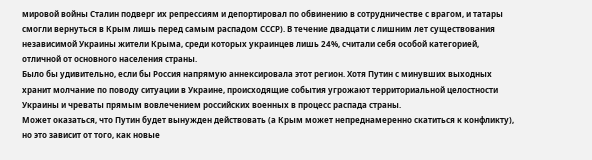мировой войны Сталин подверг их репрессиям и депортировал по обвинению в сотрудничестве с врагом, и татары смогли вернуться в Крым лишь перед самым распадом СССР). В течение двадцати с лишним лет существования независимой Украины жители Крыма, среди которых украинцев лишь 24%, считали себя особой категорией, отличной от основного населения страны.
Было бы удивительно, если бы Россия напрямую аннексировала этот регион. Хотя Путин с минувших выходных хранит молчание по поводу ситуации в Украине, происходящие события угрожают территориальной целостности Украины и чреваты прямым вовлечением российских военных в процесс распада страны.
Может оказаться, что Путин будет вынужден действовать (а Крым может непреднамеренно скатиться к конфликту), но это зависит от того, как новые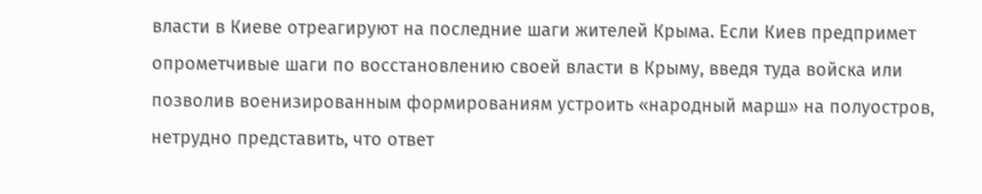власти в Киеве отреагируют на последние шаги жителей Крыма. Если Киев предпримет опрометчивые шаги по восстановлению своей власти в Крыму, введя туда войска или позволив военизированным формированиям устроить «народный марш» на полуостров, нетрудно представить, что ответ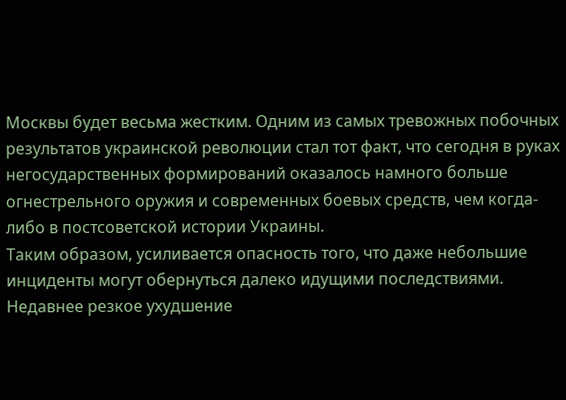Москвы будет весьма жестким. Одним из самых тревожных побочных результатов украинской революции стал тот факт, что сегодня в руках негосударственных формирований оказалось намного больше огнестрельного оружия и современных боевых средств, чем когда-либо в постсоветской истории Украины.
Таким образом, усиливается опасность того, что даже небольшие инциденты могут обернуться далеко идущими последствиями. Недавнее резкое ухудшение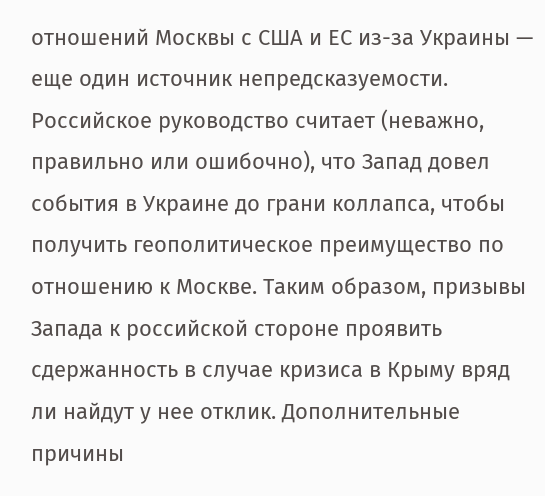отношений Москвы с США и ЕС из-за Украины — еще один источник непредсказуемости. Российское руководство считает (неважно, правильно или ошибочно), что Запад довел события в Украине до грани коллапса, чтобы получить геополитическое преимущество по отношению к Москве. Таким образом, призывы Запада к российской стороне проявить сдержанность в случае кризиса в Крыму вряд ли найдут у нее отклик. Дополнительные причины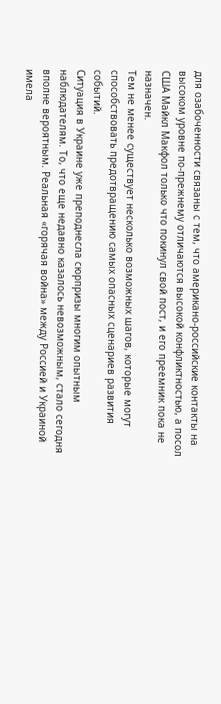для озабоченности связаны с тем, что американо-российские контакты на высоком уровне по-прежнему отличаются высокой конфликтностью, а посол США Майкл Макфол только что покинул свой пост, и его преемник пока не назначен.
Тем не менее существует несколько возможных шагов, которые могут способствовать предотвращению самых опасных сценариев развития событий.
Ситуация в Украине уже преподнесла сюрпризы многим опытным наблюдателям. То, что еще недавно казалось невозможным, стало сегодня вполне вероятным. Реальная «горячая война» между Россией и Украиной имела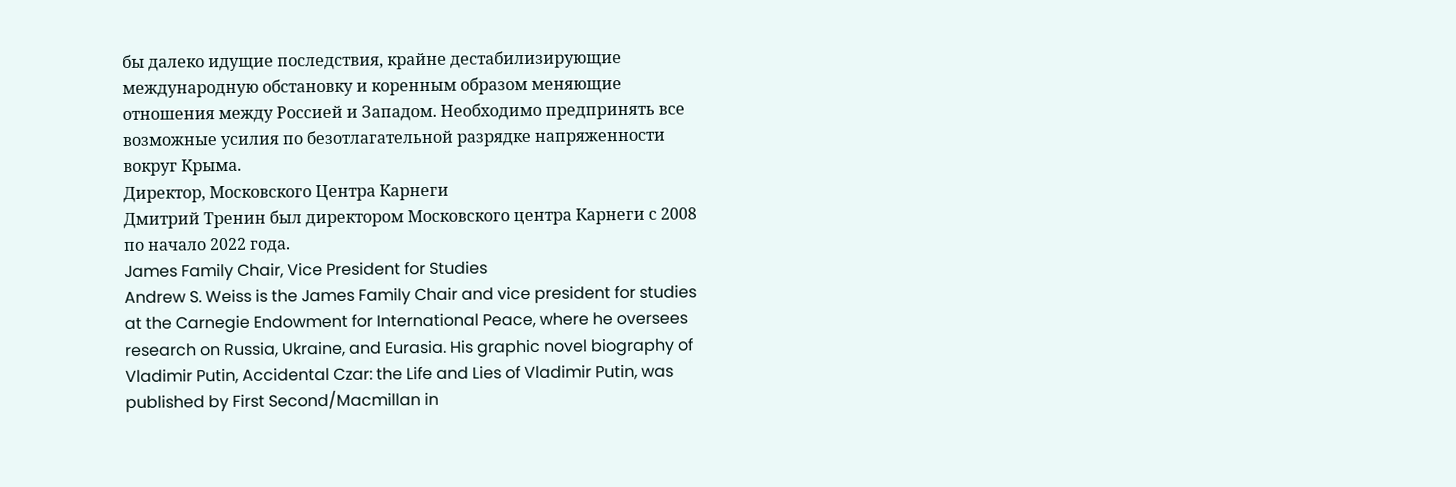бы далеко идущие последствия, крайне дестабилизирующие международную обстановку и коренным образом меняющие отношения между Россией и Западом. Необходимо предпринять все возможные усилия по безотлагательной разрядке напряженности вокруг Крыма.
Директор, Московского Центра Карнеги
Дмитрий Тренин был директором Московского центра Карнеги с 2008 по начало 2022 года.
James Family Chair, Vice President for Studies
Andrew S. Weiss is the James Family Chair and vice president for studies at the Carnegie Endowment for International Peace, where he oversees research on Russia, Ukraine, and Eurasia. His graphic novel biography of Vladimir Putin, Accidental Czar: the Life and Lies of Vladimir Putin, was published by First Second/Macmillan in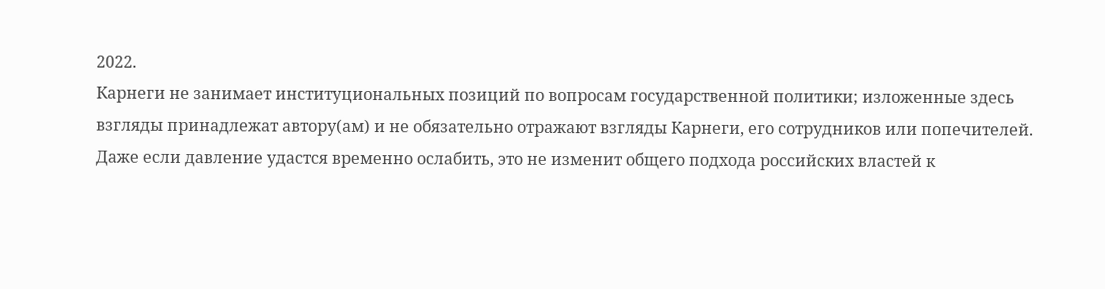2022.
Карнеги не занимает институциональных позиций по вопросам государственной политики; изложенные здесь взгляды принадлежат автору(ам) и не обязательно отражают взгляды Карнеги, его сотрудников или попечителей.
Даже если давление удастся временно ослабить, это не изменит общего подхода российских властей к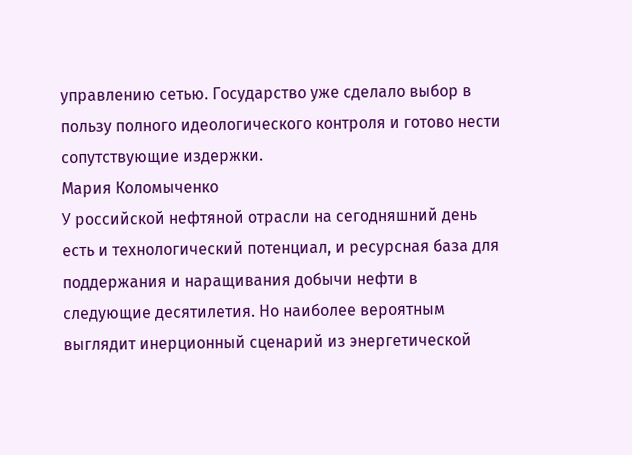управлению сетью. Государство уже сделало выбор в пользу полного идеологического контроля и готово нести сопутствующие издержки.
Мария Коломыченко
У российской нефтяной отрасли на сегодняшний день есть и технологический потенциал, и ресурсная база для поддержания и наращивания добычи нефти в следующие десятилетия. Но наиболее вероятным выглядит инерционный сценарий из энергетической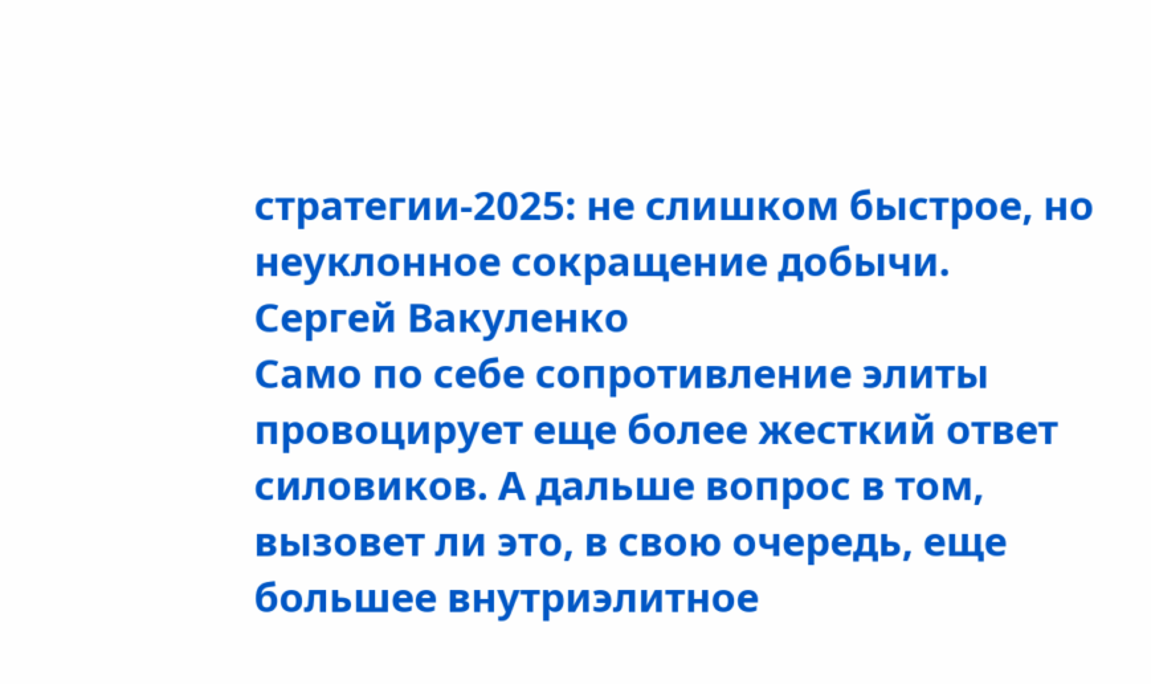стратегии-2025: не слишком быстрое, но неуклонное сокращение добычи.
Сергей Вакуленко
Само по себе сопротивление элиты провоцирует еще более жесткий ответ силовиков. А дальше вопрос в том, вызовет ли это, в свою очередь, еще большее внутриэлитное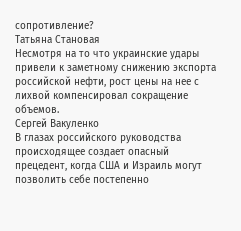сопротивление?
Татьяна Становая
Несмотря на то что украинские удары привели к заметному снижению экспорта российской нефти, рост цены на нее с лихвой компенсировал сокращение объемов.
Сергей Вакуленко
В глазах российского руководства происходящее создает опасный прецедент, когда США и Израиль могут позволить себе постепенно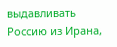выдавливать Россию из Ирана,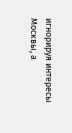игнорируя интересы Москвы, а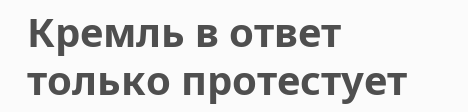Кремль в ответ только протестует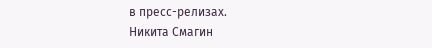в пресс-релизах.
Никита Смагин